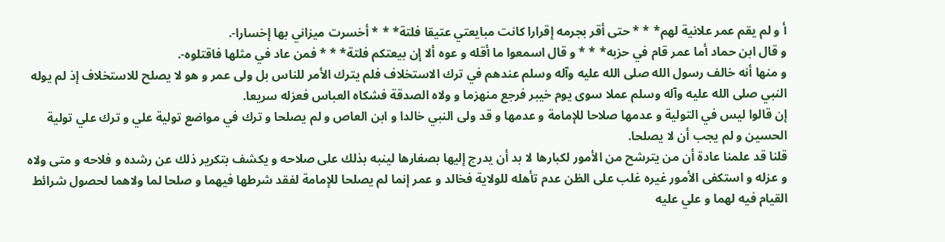أ و لم يقم عمر علانية لهم* * * حتى أقر بجرمه إقرارا كانت مبايعتي عتيقا فلتة* * * أخسرت ميزاني بها إخسارا-.
و قال ابن حماد أما عمر قام في حزبه* * * و قال اسمعوا ما أقله و عوه ألا إن بيعتكم فلتة* * * فمن عاد في مثلها فاقتلوه-.
و منها أنه خالف رسول الله صلى الله عليه وآله وسلم عندهم في ترك الاستخلاف فلم يترك الأمر للناس بل ولى عمر و هو لا يصلح للاستخلاف إذ لم يوله النبي صلى الله عليه وآله وسلم عملا سوى يوم خيبر فرجع منهزما و ولاه الصدقة فشكاه العباس فعزله سريعا.
إن قالوا ليس في التولية و عدمها صلاحا للإمامة و عدمها و قد ولى النبي خالدا و ابن العاص و لم يصلحا و ترك في مواضع تولية علي و ترك علي تولية الحسين و لم يجب أن لا يصلحا.
قلنا قد علمنا عادة أن من يترشح من الأمور لكبارها لا بد أن يدرج إليها بصغارها لينبه بذلك على صلاحه و يكشف بتكرير ذلك عن رشده و فلاحه و متى ولاه و عزله و استكفى الأمور غيره غلب على الظن عدم تأهله للولاية فخالد و عمر إنما لم يصلحا للإمامة لفقد شرطها فيهما و صلحا لما ولاهما لحصول شرائط القيام فيه لهما و علي عليه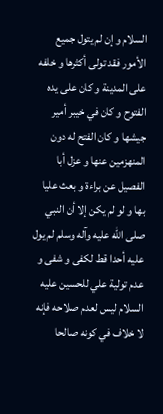السلام و إن لم يتول جميع الأمور فقد تولى أكثرها و خلفه على المدينة و كان على يده الفتوح و كان في خيبر أمير جيشها و كان الفتح له دون المنهزمين عنها و عزل أبا الفصيل عن براءة و بعث عليا بها و لو لم يكن إلا أن النبي صلى الله عليه وآله وسلم لم يول عليه أحدا قط لكفى و شفى و عدم تولية علي للحسين عليه السلام ليس لعدم صلاحه فإنه لا خلاف في كونه صالحا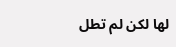لها لكن لم تطل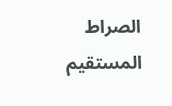الصراط المستقيم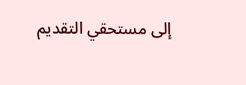إلى مستحقي التقديم